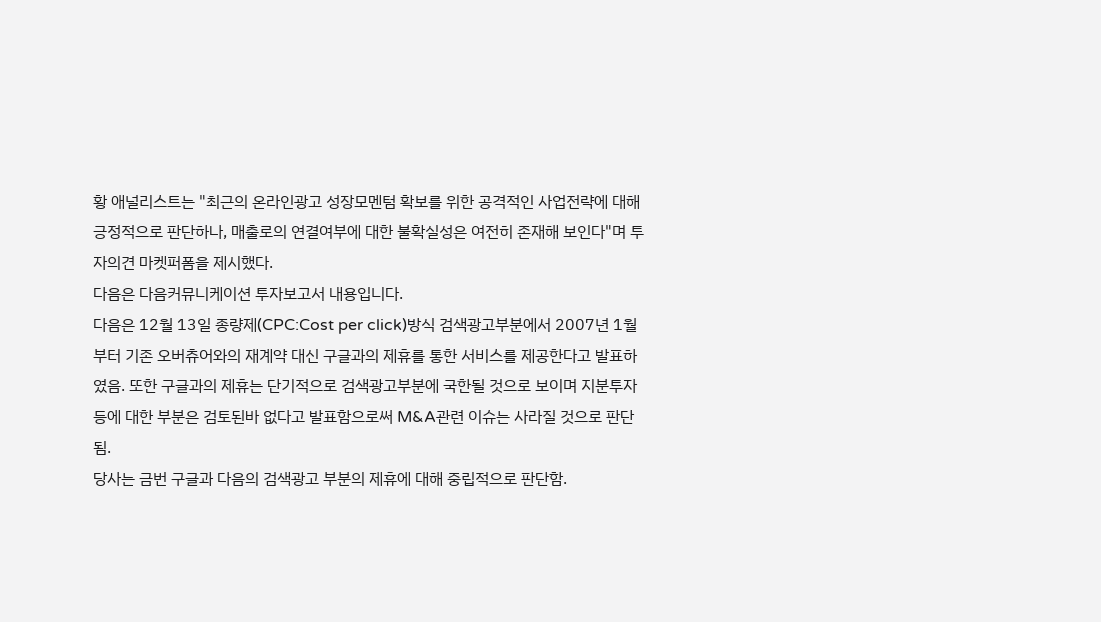황 애널리스트는 "최근의 온라인광고 성장모멘텀 확보를 위한 공격적인 사업전략에 대해 긍정적으로 판단하나, 매출로의 연결여부에 대한 불확실성은 여전히 존재해 보인다"며 투자의견 마켓퍼폼을 제시했다.
다음은 다음커뮤니케이션 투자보고서 내용입니다.
다음은 12월 13일 종량제(CPC:Cost per click)방식 검색광고부분에서 2007년 1월부터 기존 오버츄어와의 재계약 대신 구글과의 제휴를 통한 서비스를 제공한다고 발표하였음. 또한 구글과의 제휴는 단기적으로 검색광고부분에 국한될 것으로 보이며 지분투자 등에 대한 부분은 검토된바 없다고 발표함으로써 M&A관련 이슈는 사라질 것으로 판단됨.
당사는 금번 구글과 다음의 검색광고 부분의 제휴에 대해 중립적으로 판단함.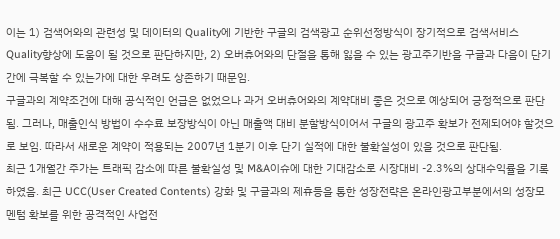이는 1) 검색어와의 관련성 및 데이터의 Quality에 기반한 구글의 검색광고 순위선정방식이 장기적으로 검색서비스 Quality향상에 도움이 될 것으로 판단하지만, 2) 오버츄어와의 단절을 통해 잃을 수 있는 광고주기반을 구글과 다음이 단기간에 극복할 수 있는가에 대한 우려도 상존하기 때문임.
구글과의 계약조건에 대해 공식적인 언급은 없었으나 과거 오버츄어와의 계약대비 좋은 것으로 예상되어 긍정적으로 판단됨. 그러나, 매출인식 방법이 수수료 보장방식이 아닌 매출액 대비 분할방식이어서 구글의 광고주 확보가 전제되어야 할것으로 보임. 따라서 새로운 계약이 적용되는 2007년 1분기 이후 단기 실적에 대한 불확실성이 있을 것으로 판단됨.
최근 1개월간 주가는 트래픽 감소에 따른 불확실성 및 M&A이슈에 대한 기대감소로 시장대비 -2.3%의 상대수익률을 기록하였음. 최근 UCC(User Created Contents) 강화 및 구글과의 제휴등을 통한 성장전략은 온라인광고부분에서의 성장모멘텀 확보를 위한 공격적인 사업전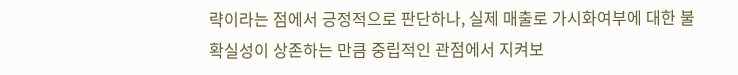략이라는 점에서 긍정적으로 판단하나, 실제 매출로 가시화여부에 대한 불확실성이 상존하는 만큼 중립적인 관점에서 지켜보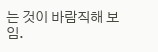는 것이 바람직해 보임.